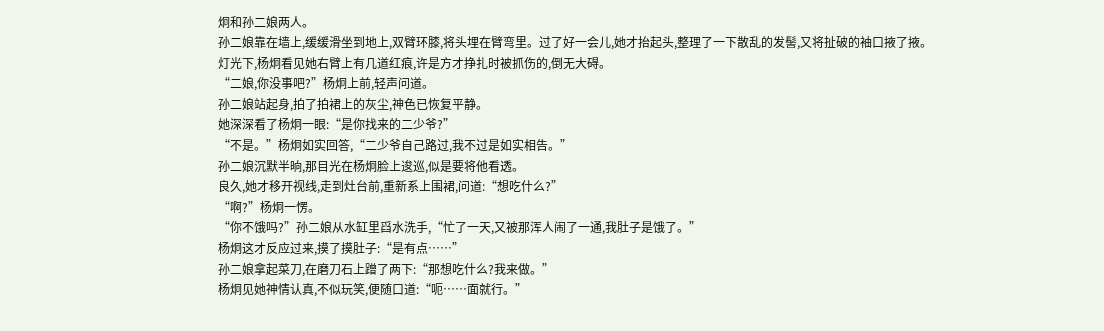炯和孙二娘两人。
孙二娘靠在墙上,缓缓滑坐到地上,双臂环膝,将头埋在臂弯里。过了好一会儿,她才抬起头,整理了一下散乱的发髻,又将扯破的袖口掖了掖。
灯光下,杨炯看见她右臂上有几道红痕,许是方才挣扎时被抓伤的,倒无大碍。
“二娘,你没事吧?”杨炯上前,轻声问道。
孙二娘站起身,拍了拍裙上的灰尘,神色已恢复平静。
她深深看了杨炯一眼:“是你找来的二少爷?”
“不是。”杨炯如实回答,“二少爷自己路过,我不过是如实相告。”
孙二娘沉默半晌,那目光在杨炯脸上逡巡,似是要将他看透。
良久,她才移开视线,走到灶台前,重新系上围裙,问道:“想吃什么?”
“啊?”杨炯一愣。
“你不饿吗?”孙二娘从水缸里舀水洗手,“忙了一天,又被那浑人闹了一通,我肚子是饿了。”
杨炯这才反应过来,摸了摸肚子:“是有点……”
孙二娘拿起菜刀,在磨刀石上蹭了两下:“那想吃什么?我来做。”
杨炯见她神情认真,不似玩笑,便随口道:“呃……面就行。”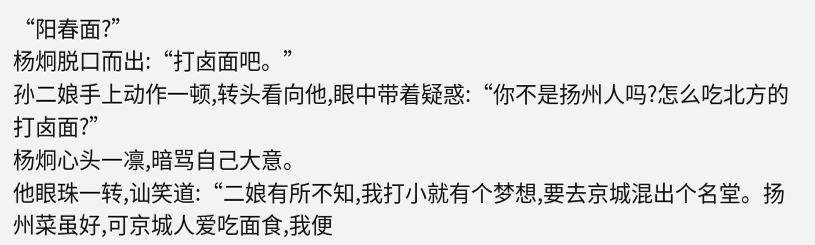“阳春面?”
杨炯脱口而出:“打卤面吧。”
孙二娘手上动作一顿,转头看向他,眼中带着疑惑:“你不是扬州人吗?怎么吃北方的打卤面?”
杨炯心头一凛,暗骂自己大意。
他眼珠一转,讪笑道:“二娘有所不知,我打小就有个梦想,要去京城混出个名堂。扬州菜虽好,可京城人爱吃面食,我便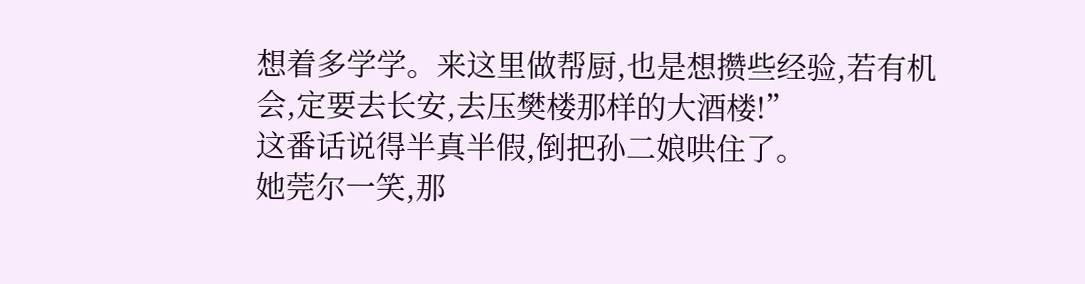想着多学学。来这里做帮厨,也是想攒些经验,若有机会,定要去长安,去压樊楼那样的大酒楼!”
这番话说得半真半假,倒把孙二娘哄住了。
她莞尔一笑,那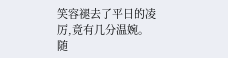笑容褪去了平日的凌厉,竟有几分温婉。
随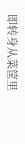即转身从菜筐里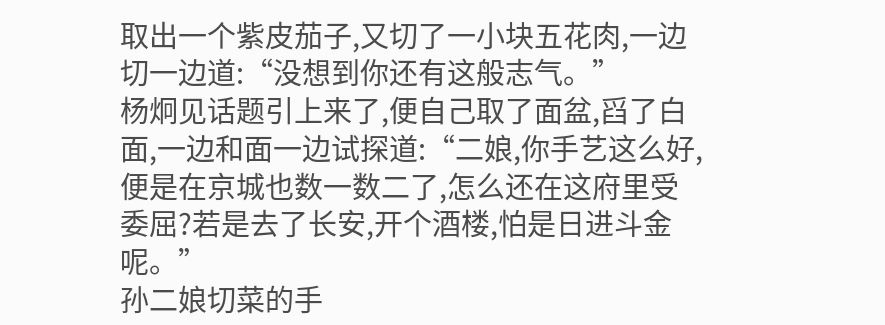取出一个紫皮茄子,又切了一小块五花肉,一边切一边道:“没想到你还有这般志气。”
杨炯见话题引上来了,便自己取了面盆,舀了白面,一边和面一边试探道:“二娘,你手艺这么好,便是在京城也数一数二了,怎么还在这府里受委屈?若是去了长安,开个酒楼,怕是日进斗金呢。”
孙二娘切菜的手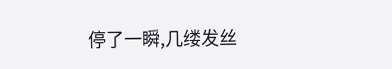停了一瞬,几缕发丝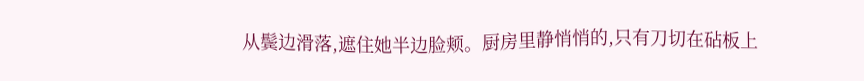从鬓边滑落,遮住她半边脸颊。厨房里静悄悄的,只有刀切在砧板上